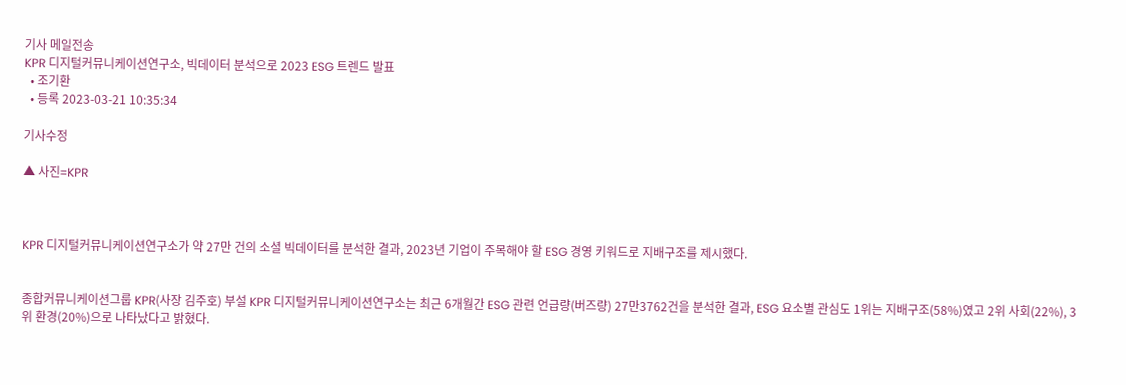기사 메일전송
KPR 디지털커뮤니케이션연구소, 빅데이터 분석으로 2023 ESG 트렌드 발표
  • 조기환
  • 등록 2023-03-21 10:35:34

기사수정

▲ 사진=KPR



KPR 디지털커뮤니케이션연구소가 약 27만 건의 소셜 빅데이터를 분석한 결과, 2023년 기업이 주목해야 할 ESG 경영 키워드로 지배구조를 제시했다.


종합커뮤니케이션그룹 KPR(사장 김주호) 부설 KPR 디지털커뮤니케이션연구소는 최근 6개월간 ESG 관련 언급량(버즈량) 27만3762건을 분석한 결과, ESG 요소별 관심도 1위는 지배구조(58%)였고 2위 사회(22%), 3위 환경(20%)으로 나타났다고 밝혔다.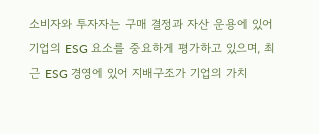소비자와 투자자는 구매 결정과 자산 운용에 있어 기업의 ESG 요소를 중요하게 평가하고 있으며, 최근 ESG 경영에 있어 지배구조가 기업의 가치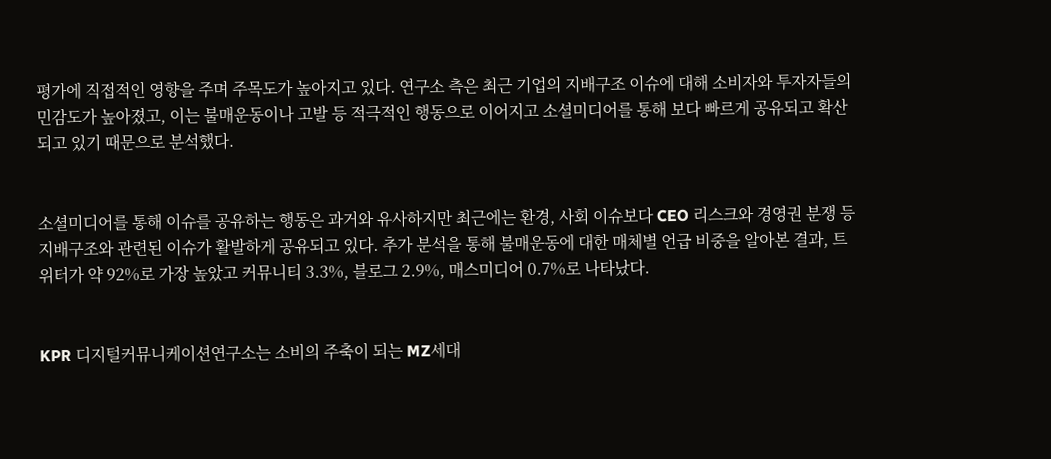평가에 직접적인 영향을 주며 주목도가 높아지고 있다. 연구소 측은 최근 기업의 지배구조 이슈에 대해 소비자와 투자자들의 민감도가 높아졌고, 이는 불매운동이나 고발 등 적극적인 행동으로 이어지고 소셜미디어를 통해 보다 빠르게 공유되고 확산되고 있기 때문으로 분석했다.


소셜미디어를 통해 이슈를 공유하는 행동은 과거와 유사하지만 최근에는 환경, 사회 이슈보다 CEO 리스크와 경영권 분쟁 등 지배구조와 관련된 이슈가 활발하게 공유되고 있다. 추가 분석을 통해 불매운동에 대한 매체별 언급 비중을 알아본 결과, 트위터가 약 92%로 가장 높았고 커뮤니티 3.3%, 블로그 2.9%, 매스미디어 0.7%로 나타났다.


KPR 디지털커뮤니케이션연구소는 소비의 주축이 되는 MZ세대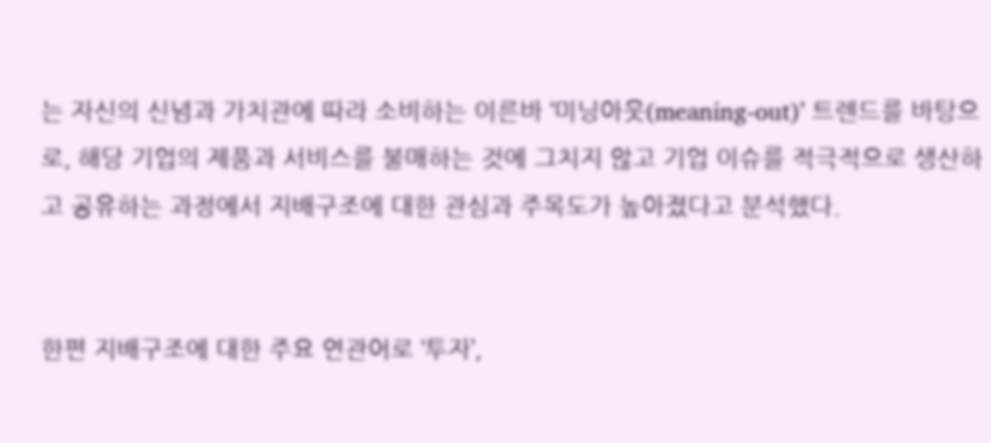는 자신의 신념과 가치관에 따라 소비하는 이른바 ‘미닝아웃(meaning-out)’ 트렌드를 바탕으로, 해당 기업의 제품과 서비스를 불매하는 것에 그치지 않고 기업 이슈를 적극적으로 생산하고 공유하는 과정에서 지배구조에 대한 관심과 주목도가 높아졌다고 분석했다.


한편 지배구조에 대한 주요 연관어로 ‘투자’,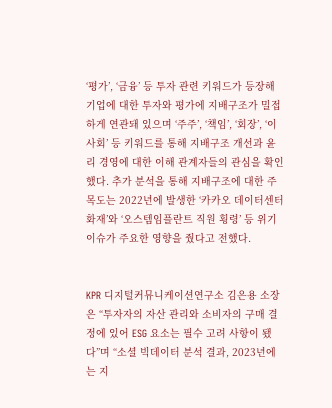‘평가’, ‘금융’ 등 투자 관련 키워드가 등장해 기업에 대한 투자와 평가에 지배구조가 밀접하게 연관돼 있으며 ‘주주’, ‘책임’, ‘회장’, ‘이사회’ 등 키워드를 통해 지배구조 개선과 윤리 경영에 대한 이해 관계자들의 관심을 확인했다. 추가 분석을 통해 지배구조에 대한 주목도는 2022년에 발생한 ‘카카오 데이터센터 화재’와 ‘오스템임플란트 직원 횡령’ 등 위기 이슈가 주요한 영향을 줬다고 전했다.


KPR 디지털커뮤니케이션연구소 김은용 소장은 “투자자의 자산 관리와 소비자의 구매 결정에 있어 ESG 요소는 필수 고려 사항이 됐다”며 “소셜 빅데이터 분석 결과, 2023년에는 지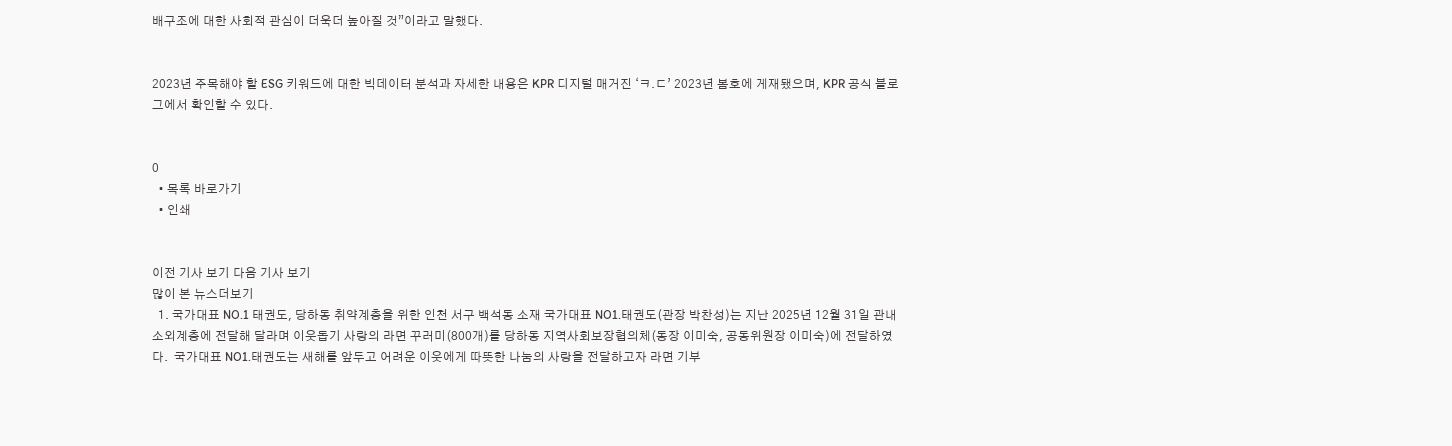배구조에 대한 사회적 관심이 더욱더 높아질 것”이라고 말했다.


2023년 주목해야 할 ESG 키워드에 대한 빅데이터 분석과 자세한 내용은 KPR 디지털 매거진 ‘ㅋ.ㄷ’ 2023년 봄호에 게재됐으며, KPR 공식 블로그에서 확인할 수 있다.


0
  • 목록 바로가기
  • 인쇄


이전 기사 보기 다음 기사 보기
많이 본 뉴스더보기
  1. 국가대표 NO.1 태권도, 당하동 취약계층을 위한 인천 서구 백석동 소재 국가대표 NO1.태권도(관장 박찬성)는 지난 2025년 12월 31일 관내 소외계층에 전달해 달라며 이웃돕기 사랑의 라면 꾸러미(800개)를 당하동 지역사회보장협의체(동장 이미숙, 공동위원장 이미숙)에 전달하였다.  국가대표 NO1.태권도는 새해를 앞두고 어려운 이웃에게 따뜻한 나눔의 사랑을 전달하고자 라면 기부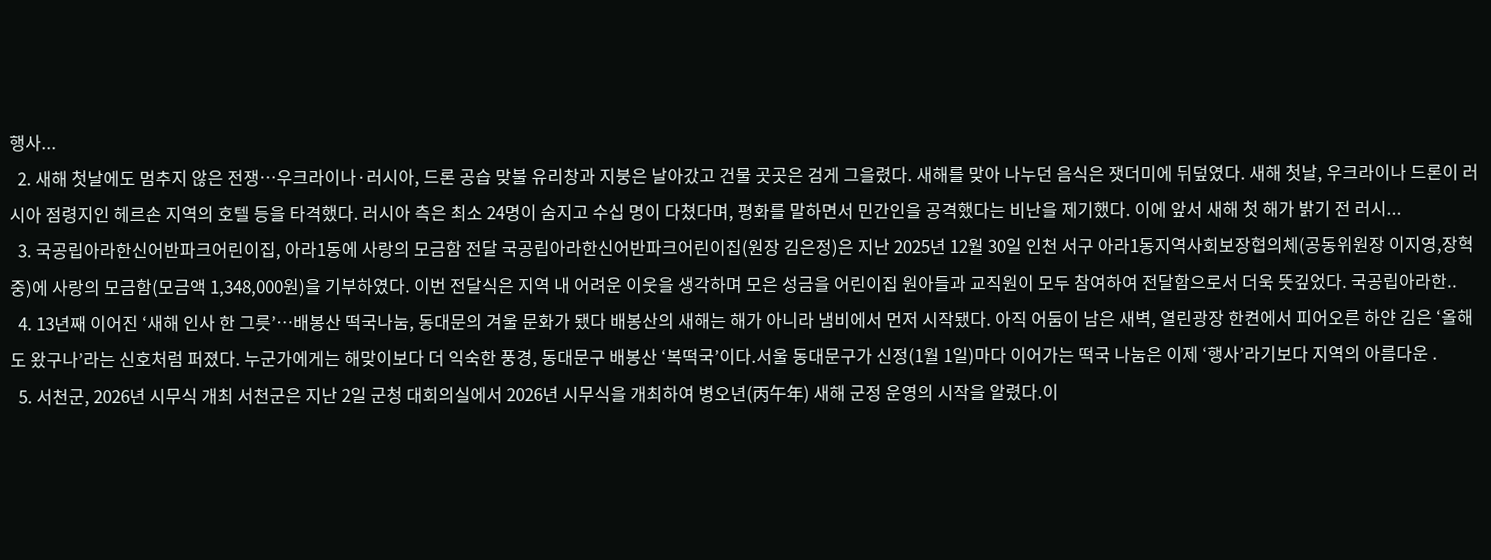행사...
  2. 새해 첫날에도 멈추지 않은 전쟁…우크라이나·러시아, 드론 공습 맞불 유리창과 지붕은 날아갔고 건물 곳곳은 검게 그을렸다. 새해를 맞아 나누던 음식은 잿더미에 뒤덮였다. 새해 첫날, 우크라이나 드론이 러시아 점령지인 헤르손 지역의 호텔 등을 타격했다. 러시아 측은 최소 24명이 숨지고 수십 명이 다쳤다며, 평화를 말하면서 민간인을 공격했다는 비난을 제기했다. 이에 앞서 새해 첫 해가 밝기 전 러시...
  3. 국공립아라한신어반파크어린이집, 아라1동에 사랑의 모금함 전달 국공립아라한신어반파크어린이집(원장 김은정)은 지난 2025년 12월 30일 인천 서구 아라1동지역사회보장협의체(공동위원장 이지영,장혁중)에 사랑의 모금함(모금액 1,348,000원)을 기부하였다. 이번 전달식은 지역 내 어려운 이웃을 생각하며 모은 성금을 어린이집 원아들과 교직원이 모두 참여하여 전달함으로서 더욱 뜻깊었다. 국공립아라한..
  4. 13년째 이어진 ‘새해 인사 한 그릇’…배봉산 떡국나눔, 동대문의 겨울 문화가 됐다 배봉산의 새해는 해가 아니라 냄비에서 먼저 시작됐다. 아직 어둠이 남은 새벽, 열린광장 한켠에서 피어오른 하얀 김은 ‘올해도 왔구나’라는 신호처럼 퍼졌다. 누군가에게는 해맞이보다 더 익숙한 풍경, 동대문구 배봉산 ‘복떡국’이다.서울 동대문구가 신정(1월 1일)마다 이어가는 떡국 나눔은 이제 ‘행사’라기보다 지역의 아름다운 .
  5. 서천군, 2026년 시무식 개최 서천군은 지난 2일 군청 대회의실에서 2026년 시무식을 개최하여 병오년(丙午年) 새해 군정 운영의 시작을 알렸다.이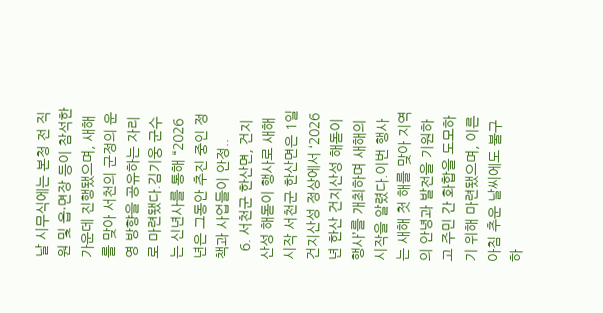날 시무식에는 본청 전 직원 및 읍·면장 등이 참석한 가운데 진행됐으며, 새해를 맞아 서천의 군정의 운영 방향을 공유하는 자리로 마련됐다.김기웅 군수는 신년사를 통해 “2026년은 그동안 추진 중인 정책과 사업들이 안정..
  6. 서천군 한산면, 건지산성 해돋이 행사로 새해 시작 서천군 한산면은 1일 건지산성 정상에서 ‘2026년 한산 건지산성 해돋이 행사’를 개최하며 새해의 시작을 알렸다.이번 행사는 새해 첫 해를 맞아 지역의 안녕과 발전을 기원하고 주민 간 화합을 도모하기 위해 마련됐으며, 이른 아침 추운 날씨에도 불구하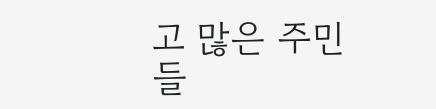고 많은 주민들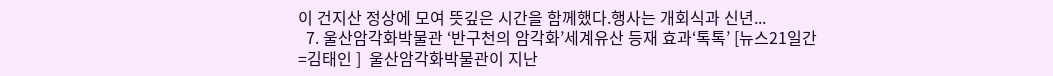이 건지산 정상에 모여 뜻깊은 시간을 함께했다.행사는 개회식과 신년...
  7. 울산암각화박물관 ‘반구천의 암각화’세계유산 등재 효과‘톡톡’ [뉴스21일간=김태인 ]  울산암각화박물관이 지난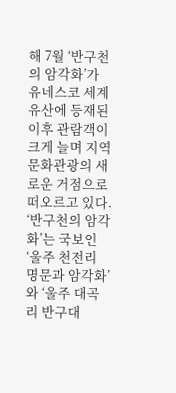해 7월 ‘반구천의 암각화’가 유네스코 세계유산에 등재된 이후 관람객이 크게 늘며 지역 문화관광의 새로운 거점으로 떠오르고 있다.  ‘반구천의 암각화’는 국보인 ‘울주 천전리 명문과 암각화’와 ‘울주 대곡리 반구대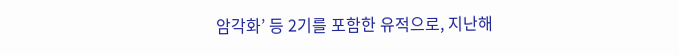암각화’ 등 2기를 포함한 유적으로, 지난해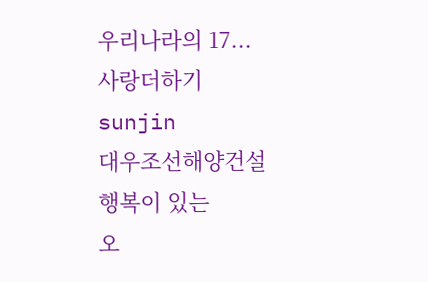우리나라의 17...
사랑더하기
sunjin
대우조선해양건설
행복이 있는
오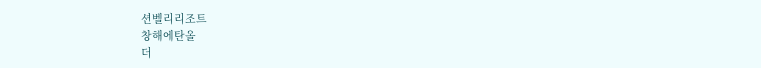션벨리리조트
창해에탄올
더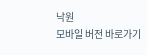낙원
모바일 버전 바로가기